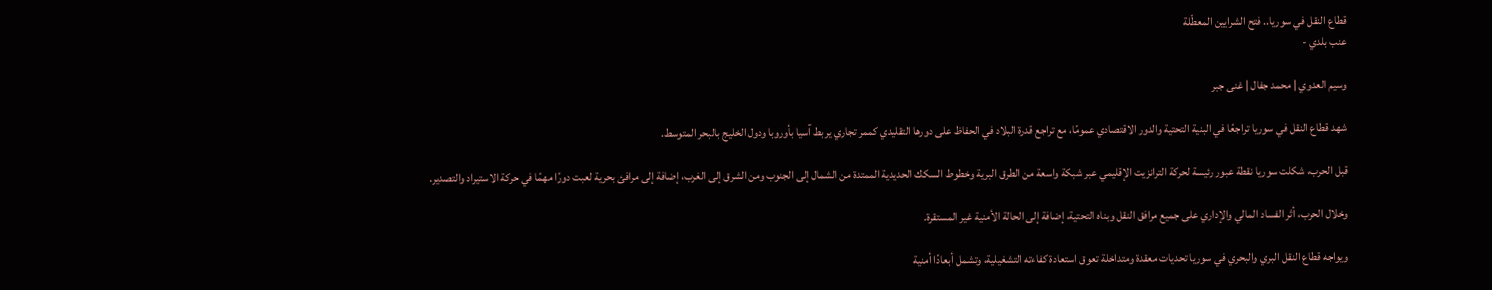قطاع النقل في سوريا.. فتح الشرايين المعطّلة
عنب بلدي -

وسيم العدوي | محمد جفال | غنى جبر

شهد قطاع النقل في سوريا تراجعًا في البنية التحتية والدور الاقتصادي عمومًا، مع تراجع قدرة البلاد في الحفاظ على دورها التقليدي كممر تجاري يربط آسيا بأوروبا ودول الخليج بالبحر المتوسط.

قبل الحرب، شكلت سوريا نقطة عبور رئيسة لحركة الترانزيت الإقليمي عبر شبكة واسعة من الطرق البرية وخطوط السكك الحديدية الممتدة من الشمال إلى الجنوب ومن الشرق إلى الغرب، إضافة إلى مرافئ بحرية لعبت دورًا مهمًا في حركة الاستيراد والتصدير.

وخلال الحرب، أثر الفساد المالي والإداري على جميع مرافق النقل وبناه التحتية، إضافة إلى الحالة الأمنية غير المستقرة.

ويواجه قطاع النقل البري والبحري في سوريا تحديات معقدة ومتداخلة تعوق استعادة كفاءته التشغيلية، وتشمل أبعادًا أمنية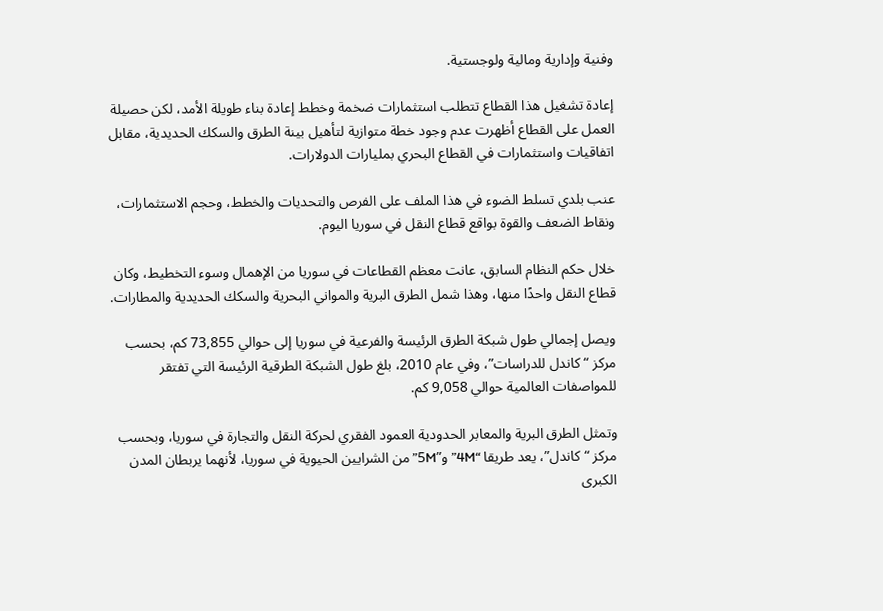وفنية وإدارية ومالية ولوجستية.

إعادة تشغيل هذا القطاع تتطلب استثمارات ضخمة وخطط إعادة بناء طويلة الأمد، لكن حصيلة العمل على القطاع أظهرت عدم وجود خطة متوازية لتأهيل بينة الطرق والسكك الحديدية، مقابل اتفاقيات واستثمارات في القطاع البحري بمليارات الدولارات.

عنب بلدي تسلط الضوء في هذا الملف على الفرص والتحديات والخطط، وحجم الاستثمارات، ونقاط الضعف والقوة بواقع قطاع النقل في سوريا اليوم.

خلال حكم النظام السابق، عانت معظم القطاعات في سوريا من الإهمال وسوء التخطيط، وكان قطاع النقل واحدًا منها، وهذا شمل الطرق البرية والمواني البحرية والسكك الحديدية والمطارات.

ويصل إجمالي طول شبكة الطرق الرئيسة والفرعية في سوريا إلى حوالي 73,855 كم، بحسب مركز “كاندل للدراسات”، وفي عام 2010، بلغ طول الشبكة الطرقية الرئيسة التي تفتقر للمواصفات العالمية حوالي 9,058 كم.

وتمثل الطرق البرية والمعابر الحدودية العمود الفقري لحركة النقل والتجارة في سوريا، وبحسب مركز “كاندل”، يعد طريقا “4M” و”5M” من الشرايين الحيوية في سوريا، لأنهما يربطان المدن الكبرى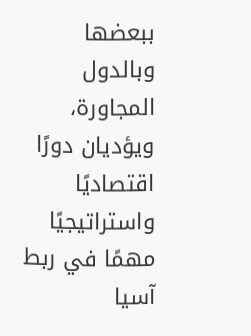ببعضها وبالدول المجاورة، ويؤديان دورًا اقتصاديًا واستراتيجيًا مهمًا في ربط آسيا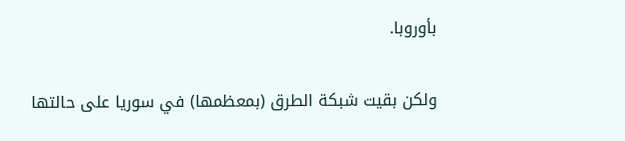بأوروبا.

ولكن بقيت شبكة الطرق (بمعظمها) في سوريا على حالتها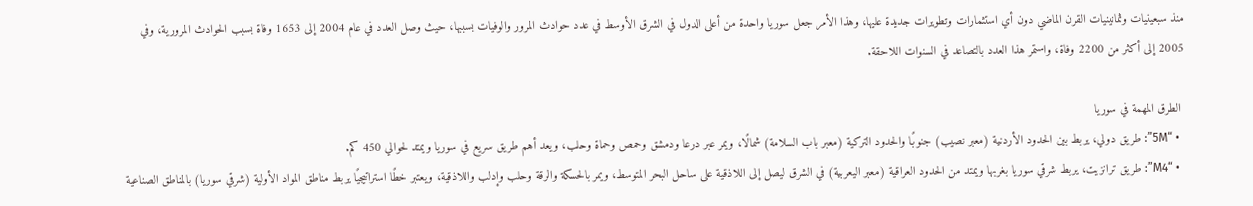منذ سبعينيات وثمانينيات القرن الماضي دون أي استثمارات وتطويرات جديدة عليها، وهذا الأمر جعل سوريا واحدة من أعلى الدول في الشرق الأوسط في عدد حوادث المرور والوفيات بسببها، حيث وصل العدد في عام 2004 إلى 1653 وفاة بسبب الحوادث المرورية، وفي 2005 إلى أكثر من 2200 وفاة، واستمر هذا العدد بالتصاعد في السنوات اللاحقة.

 الطرق المهمة في سوريا
  • “5M”: طريق دولي، يربط بين الحدود الأردنية (معبر نصيب) جنوبًا والحدود التركية (معبر باب السلامة) شمالًا، ويمر عبر درعا ودمشق وحمص وحماة وحلب، ويعد أهم طريق سريع في سوريا ويمتد لحوالي 450 كم.
  • “M4”: طريق ترانزيت، يربط شرقي سوريا بغربها ويمتد من الحدود العراقية (معبر اليعربية) في الشرق ليصل إلى اللاذقية على ساحل البحر المتوسط، ويمر بالحسكة والرقة وحلب وإدلب واللاذقية، ويعتبر خطًا استراتيجيًا يربط مناطق المواد الأولية (شرقي سوريا) بالمناطق الصناعية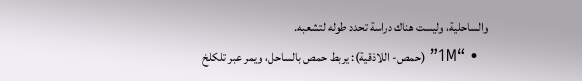والساحلية، وليست هناك دراسة تحدد طوله لتشعبه.
  • “1M” (حمص- اللاذقية): يربط حمص بالساحل، ويمر عبر تلكلخ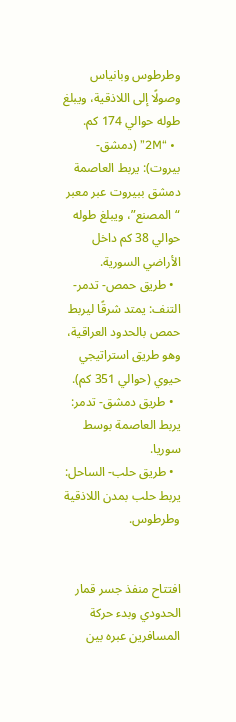وطرطوس وبانياس وصولًا إلى اللاذقية، ويبلغ طوله حوالي 174 كم.
  • “2M” (دمشق- بيروت): يربط العاصمة دمشق ببيروت عبر معبر “المصنع”، ويبلغ طوله حوالي 38 كم داخل الأراضي السورية.
  • طريق حمص- تدمر- التنف: يمتد شرقًا ليربط حمص بالحدود العراقية، وهو طريق استراتيجي حيوي (حوالي 351 كم).
  • طريق دمشق- تدمر: يربط العاصمة بوسط سوريا.
  • طريق حلب- الساحل: يربط حلب بمدن اللاذقية وطرطوس.


افتتاح منفذ جسر قمار الحدودي وبدء حركة المسافرين عبره بين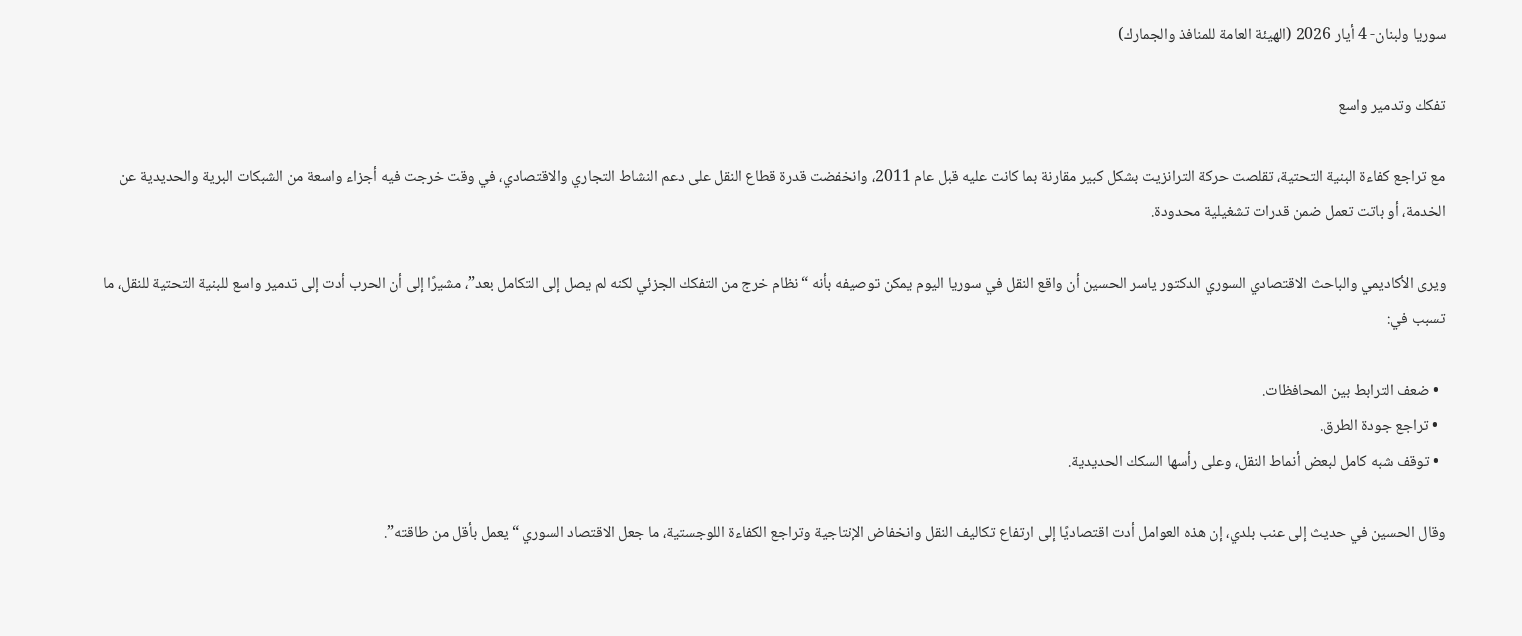سوريا ولبنان- 4 أيار 2026 (الهيئة العامة للمنافذ والجمارك)

تفكك وتدمير واسع

مع تراجع كفاءة البنية التحتية، تقلصت حركة الترانزيت بشكل كبير مقارنة بما كانت عليه قبل عام 2011، وانخفضت قدرة قطاع النقل على دعم النشاط التجاري والاقتصادي، في وقت خرجت فيه أجزاء واسعة من الشبكات البرية والحديدية عن الخدمة، أو باتت تعمل ضمن قدرات تشغيلية محدودة.

ويرى الأكاديمي والباحث الاقتصادي السوري الدكتور ياسر الحسين أن واقع النقل في سوريا اليوم يمكن توصيفه بأنه “نظام خرج من التفكك الجزئي لكنه لم يصل إلى التكامل بعد”، مشيرًا إلى أن الحرب أدت إلى تدمير واسع للبنية التحتية للنقل، ما تسبب في:

  • ضعف الترابط بين المحافظات.
  • تراجع جودة الطرق.
  • توقف شبه كامل لبعض أنماط النقل، وعلى رأسها السكك الحديدية.

وقال الحسين في حديث إلى عنب بلدي، إن هذه العوامل أدت اقتصاديًا إلى ارتفاع تكاليف النقل وانخفاض الإنتاجية وتراجع الكفاءة اللوجستية، ما جعل الاقتصاد السوري “يعمل بأقل من طاقته”.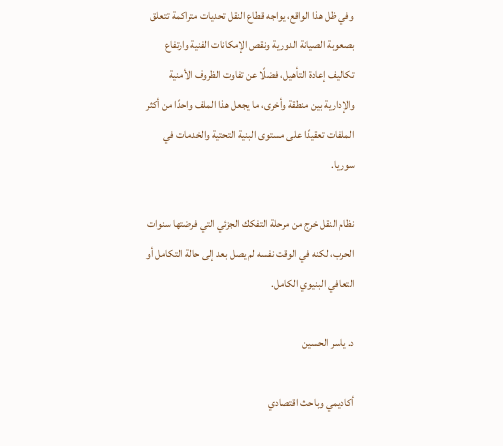وفي ظل هذا الواقع، يواجه قطاع النقل تحديات متراكمة تتعلق بصعوبة الصيانة الدورية ونقص الإمكانات الفنية وارتفاع تكاليف إعادة التأهيل، فضلًا عن تفاوت الظروف الأمنية والإدارية بين منطقة وأخرى، ما يجعل هذا الملف واحدًا من أكثر الملفات تعقيدًا على مستوى البنية التحتية والخدمات في سوريا.

نظام النقل خرج من مرحلة التفكك الجزئي التي فرضتها سنوات الحرب، لكنه في الوقت نفسه لم يصل بعد إلى حالة التكامل أو التعافي البنيوي الكامل.

د. ياسر الحسين

أكاديمي وباحث اقتصادي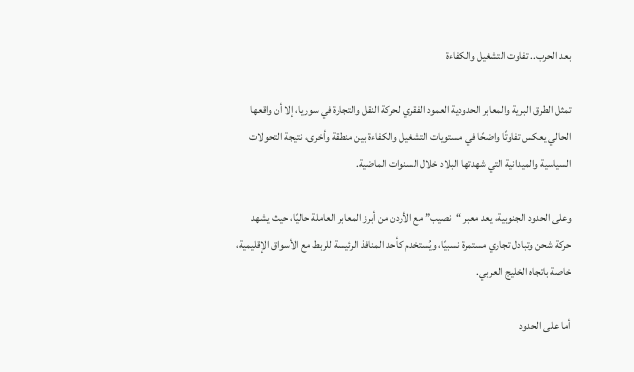بعد الحرب.. تفاوت التشغيل والكفاءة

تمثل الطرق البرية والمعابر الحدودية العمود الفقري لحركة النقل والتجارة في سوريا، إلا أن واقعها الحالي يعكس تفاوتًا واضحًا في مستويات التشغيل والكفاءة بين منطقة وأخرى، نتيجة التحولات السياسية والميدانية التي شهدتها البلاد خلال السنوات الماضية.

وعلى الحدود الجنوبية، يعد معبر “نصيب” مع الأردن من أبرز المعابر العاملة حاليًا، حيث يشهد حركة شحن وتبادل تجاري مستمرة نسبيًا، ويُستخدم كأحد المنافذ الرئيسة للربط مع الأسواق الإقليمية، خاصة باتجاه الخليج العربي.

أما على الحدود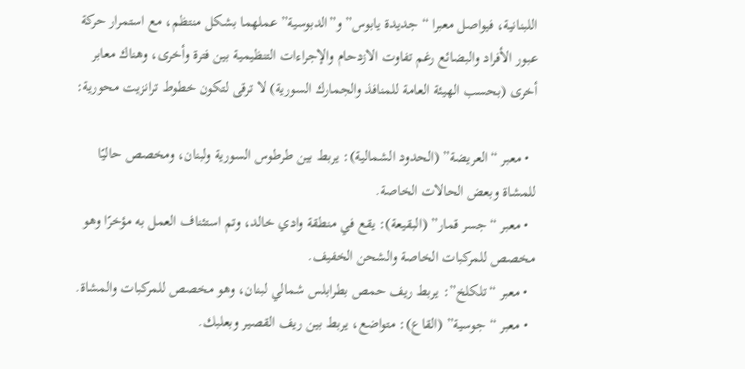اللبنانية، فيواصل معبرا “جديدة يابوس” و”الدبوسية” عملهما بشكل منتظم، مع استمرار حركة عبور الأفراد والبضائع رغم تفاوت الازدحام والإجراءات التنظيمية بين فترة وأخرى، وهناك معابر أخرى (بحسب الهيئة العامة للمنافذ والجمارك السورية) لا ترقى لتكون خطوط ترانزيت محورية:

  • معبر “العريضة” (الحدود الشمالية): يربط بين طرطوس السورية ولبنان، ومخصص حاليًا للمشاة وبعض الحالات الخاصة.
  • معبر “جسر قمار” (البقيعة): يقع في منطقة وادي خالد، وتم استئناف العمل به مؤخرًا وهو مخصص للمركبات الخاصة والشحن الخفيف.
  • معبر “تلكلخ”: يربط ريف حمص بطرابلس شمالي لبنان، وهو مخصص للمركبات والمشاة.
  • معبر “جوسية” (القاع): متواضع، يربط بين ريف القصير وبعلبك.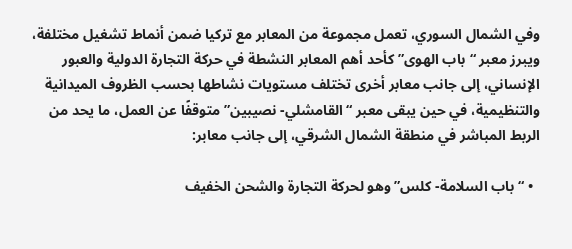وفي الشمال السوري، تعمل مجموعة من المعابر مع تركيا ضمن أنماط تشغيل مختلفة، ويبرز معبر “باب الهوى” كأحد أهم المعابر النشطة في حركة التجارة الدولية والعبور الإنساني، إلى جانب معابر أخرى تختلف مستويات نشاطها بحسب الظروف الميدانية والتنظيمية، في حين يبقى معبر “القامشلي- نصيبين” متوقفًا عن العمل، ما يحد من الربط المباشر في منطقة الشمال الشرقي، إلى جانب معابر:

  • “باب السلامة- كلس” وهو لحركة التجارة والشحن الخفيف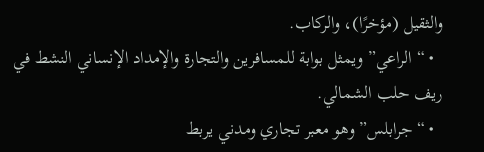والثقيل (مؤخرًا)، والركاب.
  • “الراعي” ويمثل بوابة للمسافرين والتجارة والإمداد الإنساني النشط في ريف حلب الشمالي.
  • “جرابلس” وهو معبر تجاري ومدني يربط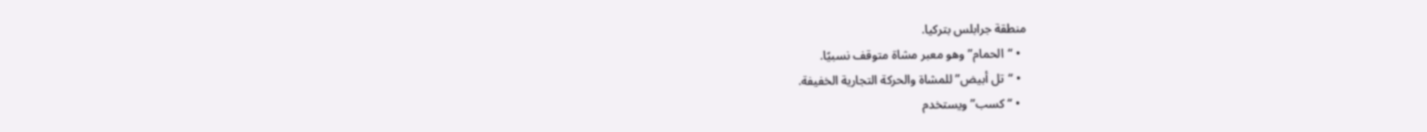منطقة جرابلس بتركيا.
  • “الحمام” وهو معبر مشاة متوقف نسبيًا.
  • “تل أبيض” للمشاة والحركة التجارية الخفيفة.
  • “كسب” ويستخدم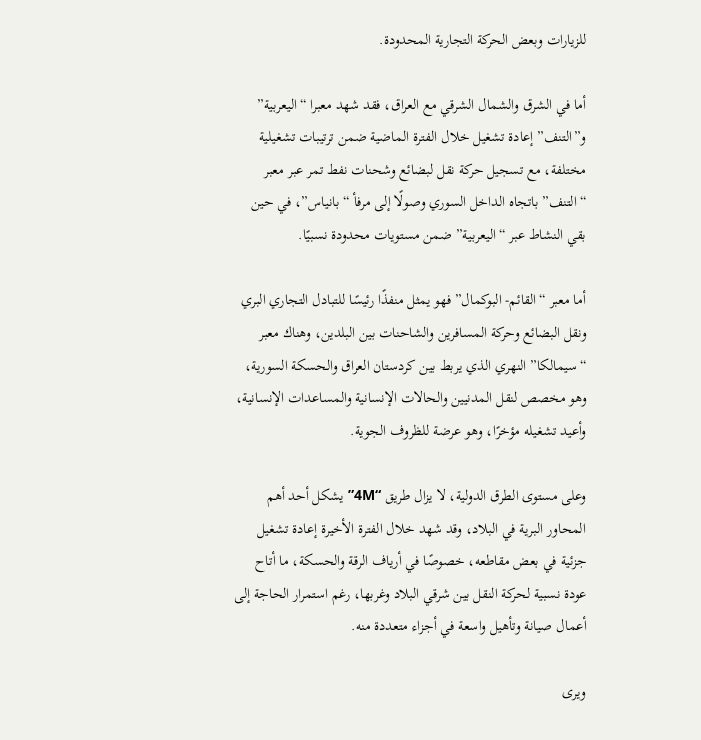للزيارات وبعض الحركة التجارية المحدودة.

أما في الشرق والشمال الشرقي مع العراق، فقد شهد معبرا “اليعربية” و”التنف” إعادة تشغيل خلال الفترة الماضية ضمن ترتيبات تشغيلية مختلفة، مع تسجيل حركة نقل لبضائع وشحنات نفط تمر عبر معبر “التنف” باتجاه الداخل السوري وصولًا إلى مرفأ “بانياس”، في حين بقي النشاط عبر “اليعربية” ضمن مستويات محدودة نسبيًا.

أما معبر “القائم- البوكمال” فهو يمثل منفذًا رئيسًا للتبادل التجاري البري ونقل البضائع وحركة المسافرين والشاحنات بين البلدين، وهناك معبر “سيمالكا” النهري الذي يربط بين كردستان العراق والحسكة السورية، وهو مخصص لنقل المدنيين والحالات الإنسانية والمساعدات الإنسانية، وأعيد تشغيله مؤخرًا، وهو عرضة للظروف الجوية.

وعلى مستوى الطرق الدولية، لا يزال طريق “4M” يشكل أحد أهم المحاور البرية في البلاد، وقد شهد خلال الفترة الأخيرة إعادة تشغيل جزئية في بعض مقاطعه، خصوصًا في أرياف الرقة والحسكة، ما أتاح عودة نسبية لحركة النقل بين شرقي البلاد وغربها، رغم استمرار الحاجة إلى أعمال صيانة وتأهيل واسعة في أجزاء متعددة منه.

ويرى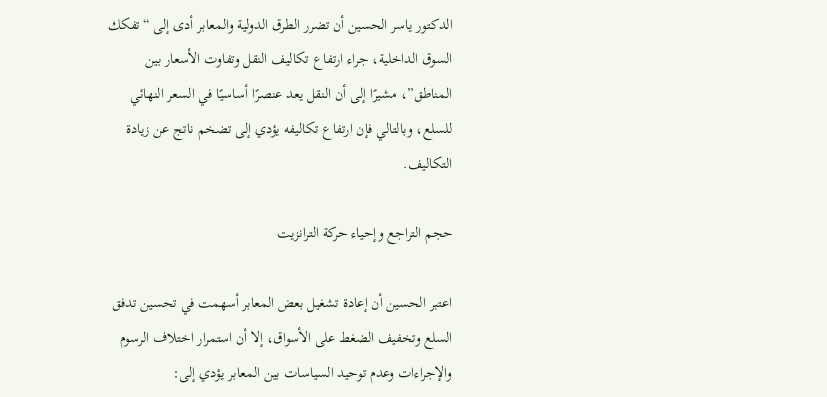الدكتور ياسر الحسين أن تضرر الطرق الدولية والمعابر أدى إلى “تفكك السوق الداخلية، جراء ارتفاع تكاليف النقل وتفاوت الأسعار بين المناطق”، مشيرًا إلى أن النقل يعد عنصرًا أساسيًا في السعر النهائي للسلع، وبالتالي فإن ارتفاع تكاليفه يؤدي إلى تضخم ناتج عن زيادة التكاليف.

حجم التراجع وإحياء حركة الترانزيت

اعتبر الحسين أن إعادة تشغيل بعض المعابر أسهمت في تحسين تدفق السلع وتخفيف الضغط على الأسواق، إلا أن استمرار اختلاف الرسوم والإجراءات وعدم توحيد السياسات بين المعابر يؤدي إلى: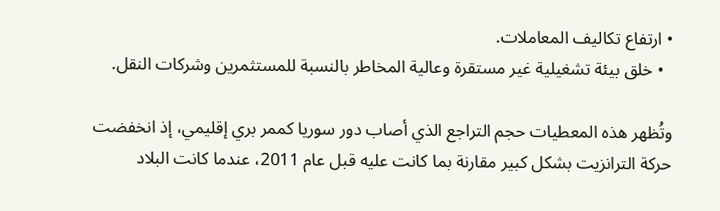• ارتفاع تكاليف المعاملات.
  • خلق بيئة تشغيلية غير مستقرة وعالية المخاطر بالنسبة للمستثمرين وشركات النقل.

وتُظهر هذه المعطيات حجم التراجع الذي أصاب دور سوريا كممر بري إقليمي، إذ انخفضت حركة الترانزيت بشكل كبير مقارنة بما كانت عليه قبل عام 2011، عندما كانت البلاد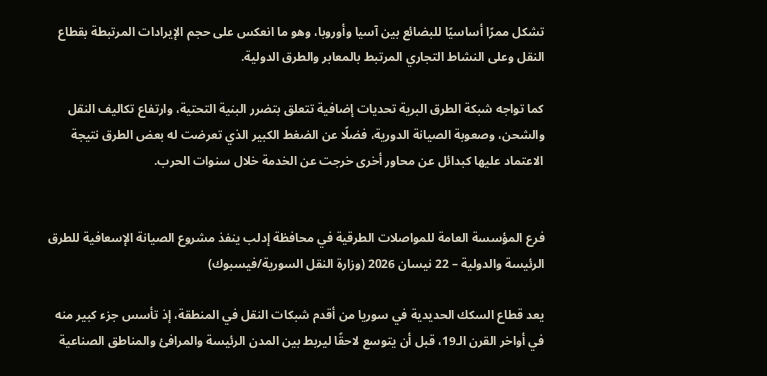تشكل ممرًا أساسيًا للبضائع بين آسيا وأوروبا، وهو ما انعكس على حجم الإيرادات المرتبطة بقطاع النقل وعلى النشاط التجاري المرتبط بالمعابر والطرق الدولية.

كما تواجه شبكة الطرق البرية تحديات إضافية تتعلق بتضرر البنية التحتية، وارتفاع تكاليف النقل والشحن، وصعوبة الصيانة الدورية، فضلًا عن الضغط الكبير الذي تعرضت له بعض الطرق نتيجة الاعتماد عليها كبدائل عن محاور أخرى خرجت عن الخدمة خلال سنوات الحرب.


فرع المؤسسة العامة للمواصلات الطرقية في محافظة إدلب ينفذ مشروع الصيانة الإسعافية للطرق الرئيسة والدولية – 22 نيسان 2026 (وزارة النقل السورية/فيسبوك)

يعد قطاع السكك الحديدية في سوريا من أقدم شبكات النقل في المنطقة، إذ تأسس جزء كبير منه في أواخر القرن الـ19، قبل أن يتوسع لاحقًا ليربط بين المدن الرئيسة والمرافئ والمناطق الصناعية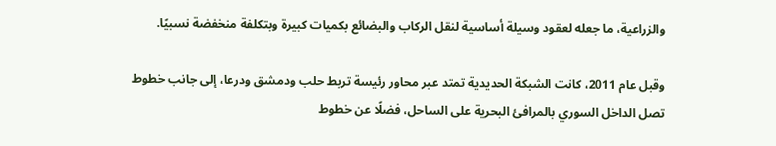والزراعية، ما جعله لعقود وسيلة أساسية لنقل الركاب والبضائع بكميات كبيرة وبتكلفة منخفضة نسبيًا.

وقبل عام 2011، كانت الشبكة الحديدية تمتد عبر محاور رئيسة تربط حلب ودمشق ودرعا، إلى جانب خطوط تصل الداخل السوري بالمرافئ البحرية على الساحل، فضلًا عن خطوط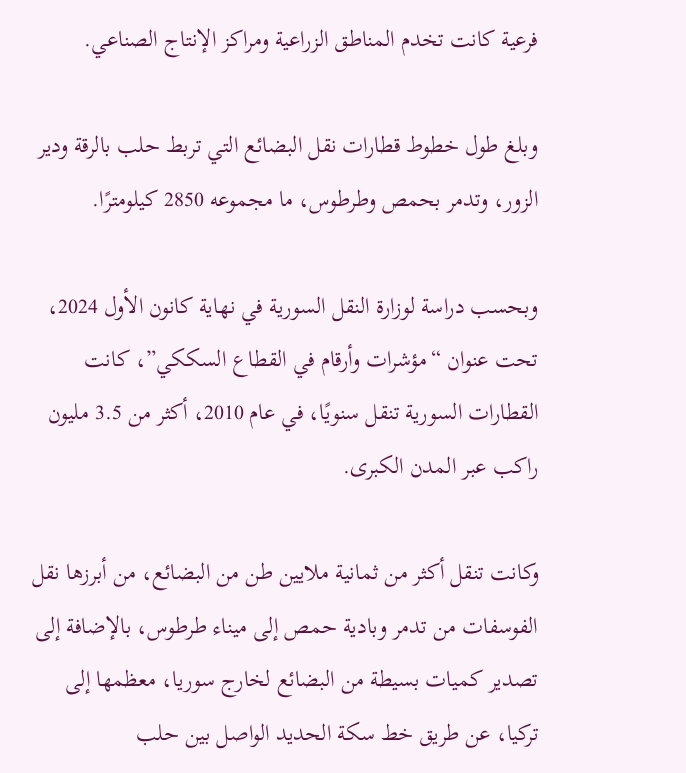فرعية كانت تخدم المناطق الزراعية ومراكز الإنتاج الصناعي.

وبلغ طول خطوط قطارات نقل البضائع التي تربط حلب بالرقة ودير الزور، وتدمر بحمص وطرطوس، ما مجموعه 2850 كيلومترًا.

وبحسب دراسة لوزارة النقل السورية في نهاية كانون الأول 2024، تحت عنوان “مؤشرات وأرقام في القطاع السككي”، كانت القطارات السورية تنقل سنويًا، في عام 2010، أكثر من 3.5 مليون راكب عبر المدن الكبرى.

وكانت تنقل أكثر من ثمانية ملايين طن من البضائع، من أبرزها نقل الفوسفات من تدمر وبادية حمص إلى ميناء طرطوس، بالإضافة إلى تصدير كميات بسيطة من البضائع لخارج سوريا، معظمها إلى تركيا، عن طريق خط سكة الحديد الواصل بين حلب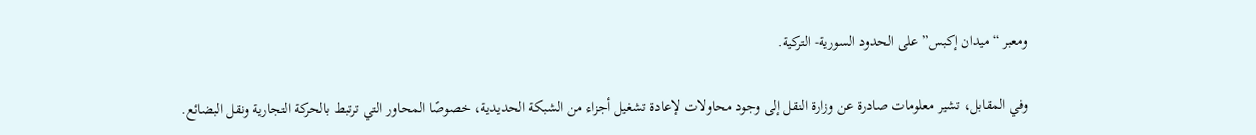ومعبر “ميدان إكبس” على الحدود السورية- التركية.

وفي المقابل، تشير معلومات صادرة عن وزارة النقل إلى وجود محاولات لإعادة تشغيل أجزاء من الشبكة الحديدية، خصوصًا المحاور التي ترتبط بالحركة التجارية ونقل البضائع.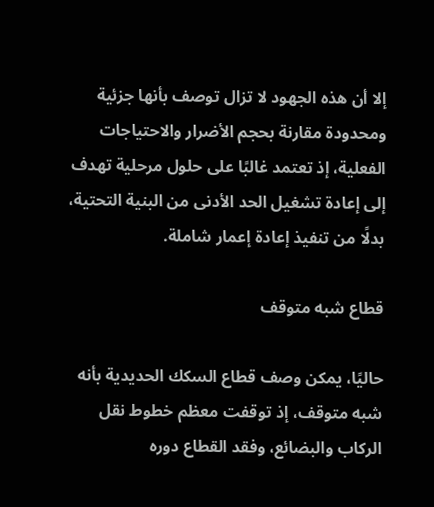إلا أن هذه الجهود لا تزال توصف بأنها جزئية ومحدودة مقارنة بحجم الأضرار والاحتياجات الفعلية، إذ تعتمد غالبًا على حلول مرحلية تهدف إلى إعادة تشغيل الحد الأدنى من البنية التحتية، بدلًا من تنفيذ إعادة إعمار شاملة.

قطاع شبه متوقف

حاليًا، يمكن وصف قطاع السكك الحديدية بأنه شبه متوقف، إذ توقفت معظم خطوط نقل الركاب والبضائع، وفقد القطاع دوره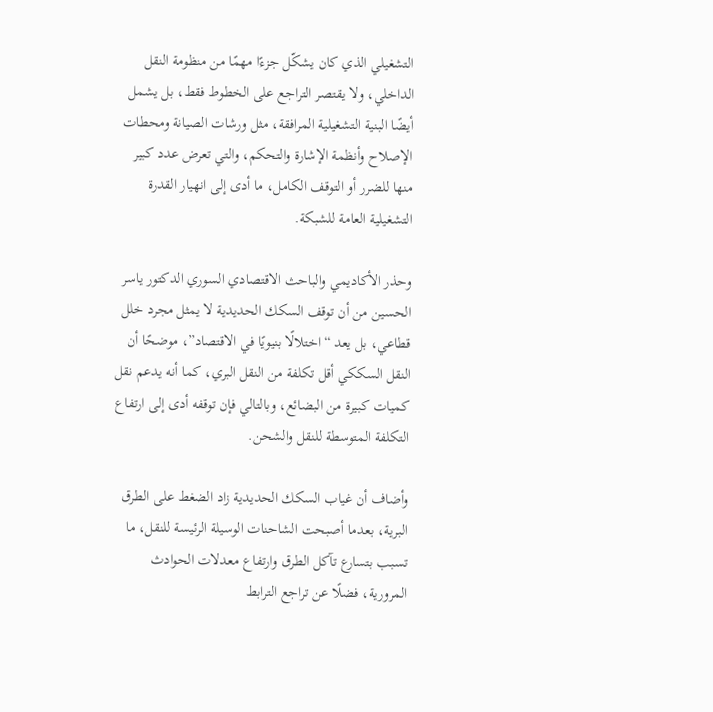التشغيلي الذي كان يشكّل جزءًا مهمًا من منظومة النقل الداخلي، ولا يقتصر التراجع على الخطوط فقط، بل يشمل أيضًا البنية التشغيلية المرافقة، مثل ورشات الصيانة ومحطات الإصلاح وأنظمة الإشارة والتحكم، والتي تعرض عدد كبير منها للضرر أو التوقف الكامل، ما أدى إلى انهيار القدرة التشغيلية العامة للشبكة.

وحذر الأكاديمي والباحث الاقتصادي السوري الدكتور ياسر الحسين من أن توقف السكك الحديدية لا يمثل مجرد خلل قطاعي، بل يعد “اختلالًا بنيويًا في الاقتصاد”، موضحًا أن النقل السككي أقل تكلفة من النقل البري، كما أنه يدعم نقل كميات كبيرة من البضائع، وبالتالي فإن توقفه أدى إلى ارتفاع التكلفة المتوسطة للنقل والشحن.

وأضاف أن غياب السكك الحديدية زاد الضغط على الطرق البرية، بعدما أصبحت الشاحنات الوسيلة الرئيسة للنقل، ما تسبب بتسارع تآكل الطرق وارتفاع معدلات الحوادث المرورية، فضلًا عن تراجع الترابط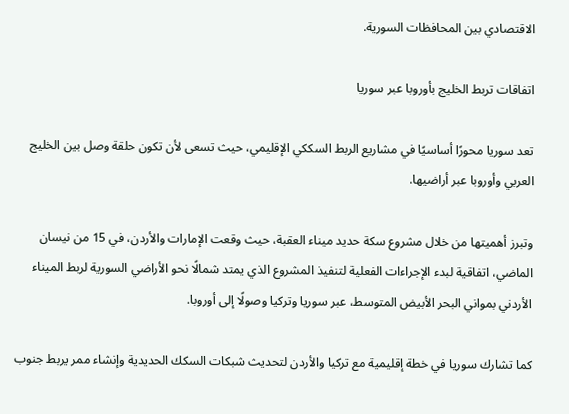الاقتصادي بين المحافظات السورية.

اتفاقات تربط الخليج بأوروبا عبر سوريا

تعد سوريا محورًا أساسيًا في مشاريع الربط السككي الإقليمي، حيث تسعى لأن تكون حلقة وصل بين الخليج العربي وأوروبا عبر أراضيها.

وتبرز أهميتها من خلال مشروع سكة حديد ميناء العقبة، حيث وقعت الإمارات والأردن، في 15 من نيسان الماضي، اتفاقية لبدء الإجراءات الفعلية لتنفيذ المشروع الذي يمتد شمالًا نحو الأراضي السورية لربط الميناء الأردني بمواني البحر الأبيض المتوسط، عبر سوريا وتركيا وصولًا إلى أوروبا.

كما تشارك سوريا في خطة إقليمية مع تركيا والأردن لتحديث شبكات السكك الحديدية وإنشاء ممر يربط جنوب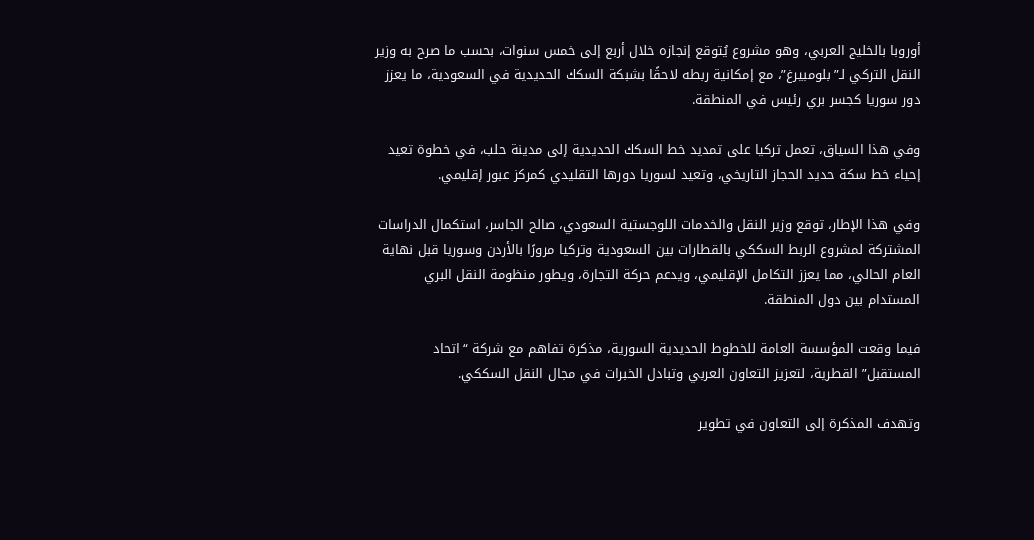أوروبا بالخليج العربي، وهو مشروع يُتوقع إنجازه خلال أربع إلى خمس سنوات، بحسب ما صرح به وزير النقل التركي لـ”بلومبيرغ”، مع إمكانية ربطه لاحقًا بشبكة السكك الحديدية في السعودية، ما يعزز دور سوريا كجسر بري رئيس في المنطقة.

وفي هذا السياق، تعمل تركيا على تمديد خط السكك الحديدية إلى مدينة حلب، في خطوة تعيد إحياء خط سكة حديد الحجاز التاريخي، وتعيد لسوريا دورها التقليدي كمركز عبور إقليمي.

وفي هذا الإطار، توقع وزير النقل والخدمات اللوجستية السعودي، صالح الجاسر، استكمال الدراسات المشتركة لمشروع الربط السككي بالقطارات بين السعودية وتركيا مرورًا بالأردن وسوريا قبل نهاية العام الحالي، مما يعزز التكامل الإقليمي، ويدعم حركة التجارة، ويطور منظومة النقل البري المستدام بين دول المنطقة.

فيما وقعت المؤسسة العامة للخطوط الحديدية السورية، مذكرة تفاهم مع شركة “اتحاد المستقبل” القطرية، لتعزيز التعاون العربي وتبادل الخبرات في مجال النقل السككي.

وتهدف المذكرة إلى التعاون في تطوير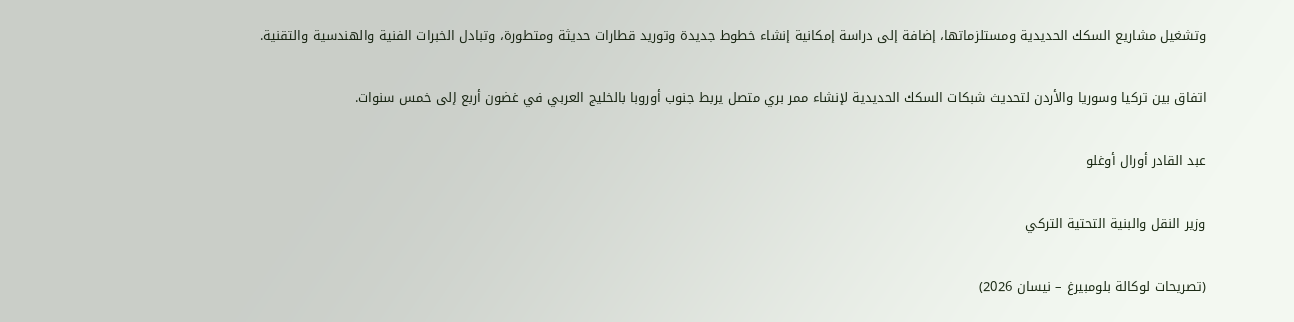وتشغيل مشاريع السكك الحديدية ومستلزماتها، إضافة إلى دراسة إمكانية إنشاء خطوط جديدة وتوريد قطارات حديثة ومتطورة، وتبادل الخبرات الفنية والهندسية والتقنية.

اتفاق بين تركيا وسوريا والأردن لتحديث شبكات السكك الحديدية لإنشاء ممر بري متصل يربط جنوب أوروبا بالخليج العربي في غضون أربع إلى خمس سنوات.

عبد القادر أورال أوغلو

وزير النقل والبنية التحتية التركي

(تصريحات لوكالة بلومبيرغ – نيسان 2026)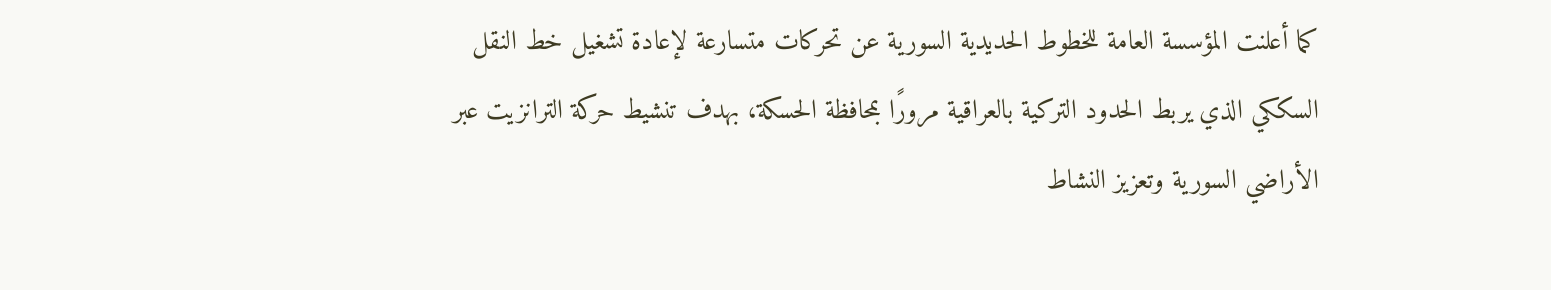كما أعلنت المؤسسة العامة للخطوط الحديدية السورية عن تحركات متسارعة لإعادة تشغيل خط النقل السككي الذي يربط الحدود التركية بالعراقية مرورًا بمحافظة الحسكة، بهدف تنشيط حركة الترانزيت عبر الأراضي السورية وتعزيز النشاط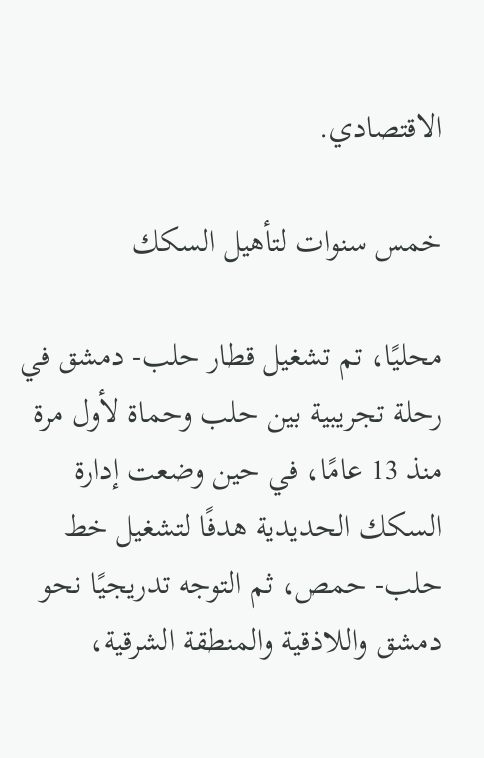الاقتصادي.

خمس سنوات لتأهيل السكك

محليًا، تم تشغيل قطار حلب- دمشق في رحلة تجريبية بين حلب وحماة لأول مرة منذ 13 عامًا، في حين وضعت إدارة السكك الحديدية هدفًا لتشغيل خط حلب- حمص، ثم التوجه تدريجيًا نحو دمشق واللاذقية والمنطقة الشرقية،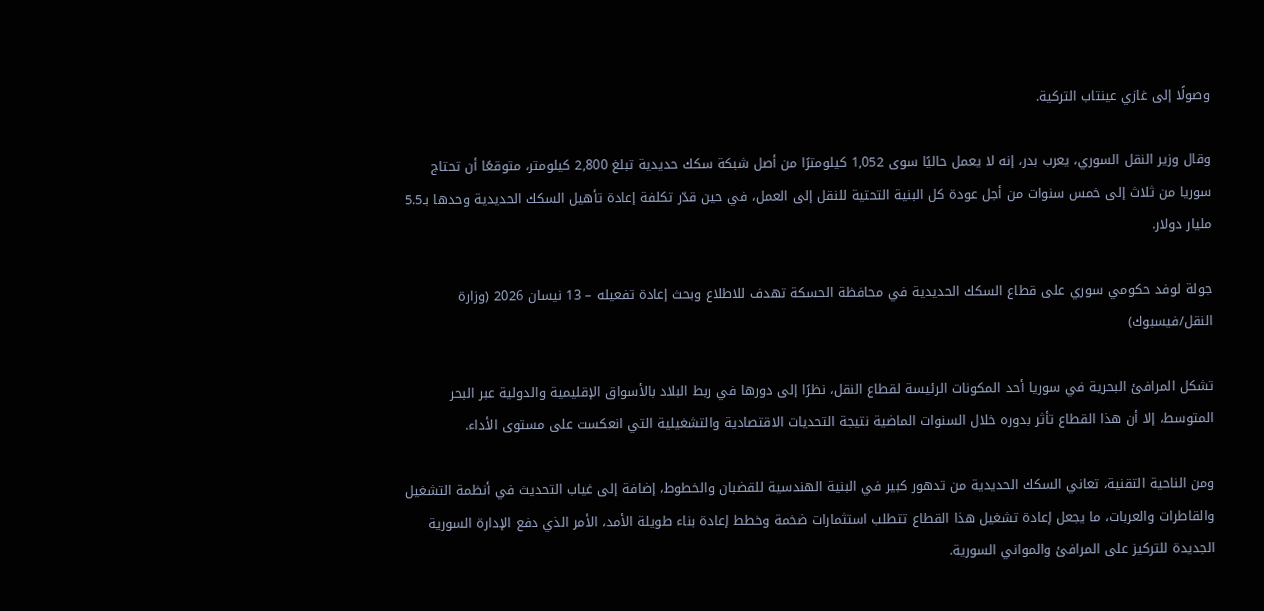وصولًا إلى غازي عينتاب التركية.

وقال وزير النقل السوري، يعرب بدر، إنه لا يعمل حاليًا سوى 1,052 كيلومترًا من أصل شبكة سكك حديدية تبلغ 2,800 كيلومتر، متوقعًا أن تحتاج سوريا من ثلاث إلى خمس سنوات من أجل عودة كل البنية التحتية للنقل إلى العمل، في حين قدّر تكلفة إعادة تأهيل السكك الحديدية وحدها بـ5.5 مليار دولار.

جولة لوفد حكومي سوري على قطاع السكك الحديدية في محافظة الحسكة تهدف للاطلاع وبحث إعادة تفعيله – 13 نيسان 2026 (وزارة النقل/فيسبوك)

تشكل المرافئ البحرية في سوريا أحد المكونات الرئيسة لقطاع النقل، نظرًا إلى دورها في ربط البلاد بالأسواق الإقليمية والدولية عبر البحر المتوسط، إلا أن هذا القطاع تأثر بدوره خلال السنوات الماضية نتيجة التحديات الاقتصادية والتشغيلية التي انعكست على مستوى الأداء.

ومن الناحية التقنية، تعاني السكك الحديدية من تدهور كبير في البنية الهندسية للقضبان والخطوط، إضافة إلى غياب التحديث في أنظمة التشغيل والقاطرات والعربات، ما يجعل إعادة تشغيل هذا القطاع تتطلب استثمارات ضخمة وخطط إعادة بناء طويلة الأمد، الأمر الذي دفع الإدارة السورية الجديدة للتركيز على المرافئ والمواني السورية.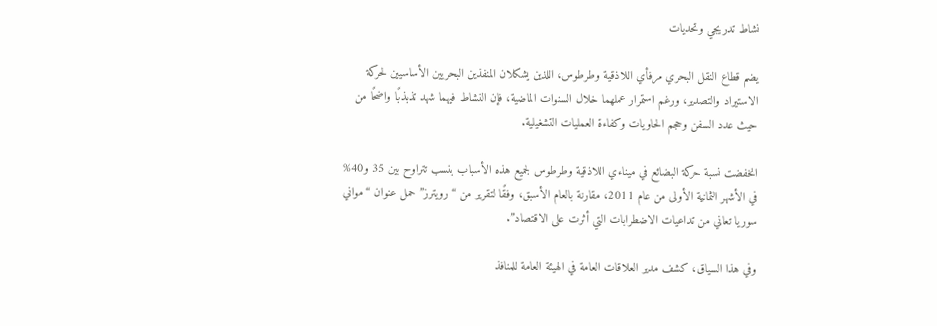نشاط تدريجي وتحديات

يضم قطاع النقل البحري مرفأي اللاذقية وطرطوس، اللذين يشكلان المنفذين البحريين الأساسيين لحركة الاستيراد والتصدير، ورغم استمرار عملهما خلال السنوات الماضية، فإن النشاط فيهما شهد تذبذبًا واضحًا من حيث عدد السفن وحجم الحاويات وكفاءة العمليات التشغيلية.

انخفضت نسبة حركة البضائع في ميناءي اللاذقية وطرطوس لجميع هذه الأسباب بنسب تتراوح بين 35 و40% في الأشهر الثمانية الأولى من عام 2011، مقارنة بالعام الأسبق، وفقًا لتقرير من “رويترز” حمل عنوان “مواني سوريا تعاني من تداعيات الاضطرابات التي أثرت على الاقتصاد”.

وفي هذا السياق، كشف مدير العلاقات العامة في الهيئة العامة للمنافذ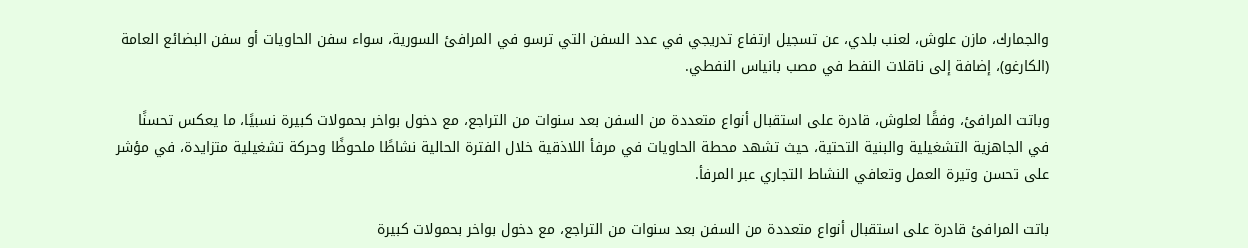والجمارك، مازن علوش، لعنب بلدي، عن تسجيل ارتفاع تدريجي في عدد السفن التي ترسو في المرافئ السورية، سواء سفن الحاويات أو سفن البضائع العامة (الكارغو)، إضافة إلى ناقلات النفط في مصب بانياس النفطي.

وباتت المرافئ، وفقًا لعلوش، قادرة على استقبال أنواع متعددة من السفن بعد سنوات من التراجع، مع دخول بواخر بحمولات كبيرة نسبيًا، ما يعكس تحسنًا في الجاهزية التشغيلية والبنية التحتية، حيث تشهد محطة الحاويات في مرفأ اللاذقية خلال الفترة الحالية نشاطًا ملحوظًا وحركة تشغيلية متزايدة، في مؤشر على تحسن وتيرة العمل وتعافي النشاط التجاري عبر المرفأ.

باتت المرافئ قادرة على استقبال أنواع متعددة من السفن بعد سنوات من التراجع، مع دخول بواخر بحمولات كبيرة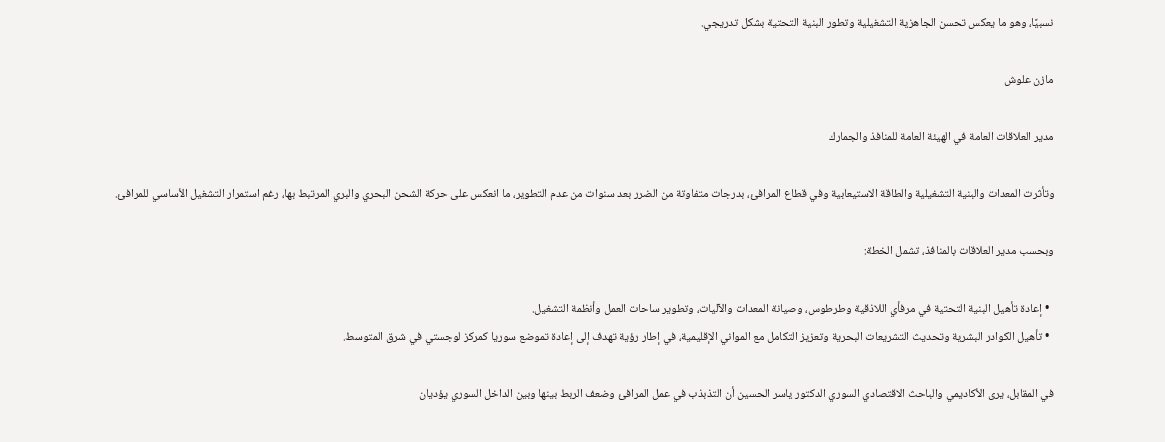نسبيًا، وهو ما يعكس تحسن الجاهزية التشغيلية وتطور البنية التحتية بشكل تدريجي.

مازن علوش

مدير العلاقات العامة في الهيئة العامة للمنافذ والجمارك

وتأثرت المعدات والبنية التشغيلية والطاقة الاستيعابية وفي قطاع المرافئ، بدرجات متفاوتة من الضرر بعد سنوات من عدم التطوير، ما انعكس على حركة الشحن البحري والبري المرتبط بها، رغم استمرار التشغيل الأساسي للمرافئ.

وبحسب مدير العلاقات بالمنافذ، تشمل الخطة:

  • إعادة تأهيل البنية التحتية في مرفأي اللاذقية وطرطوس، وصيانة المعدات والآليات، وتطوير ساحات العمل وأنظمة التشغيل.
  • تأهيل الكوادر البشرية وتحديث التشريعات البحرية وتعزيز التكامل مع المواني الإقليمية، في إطار رؤية تهدف إلى إعادة تموضع سوريا كمركز لوجستي في شرق المتوسط.

في المقابل، يرى الأكاديمي والباحث الاقتصادي السوري الدكتور ياسر الحسين أن التذبذب في عمل المرافئ وضعف الربط بينها وبين الداخل السوري يؤديان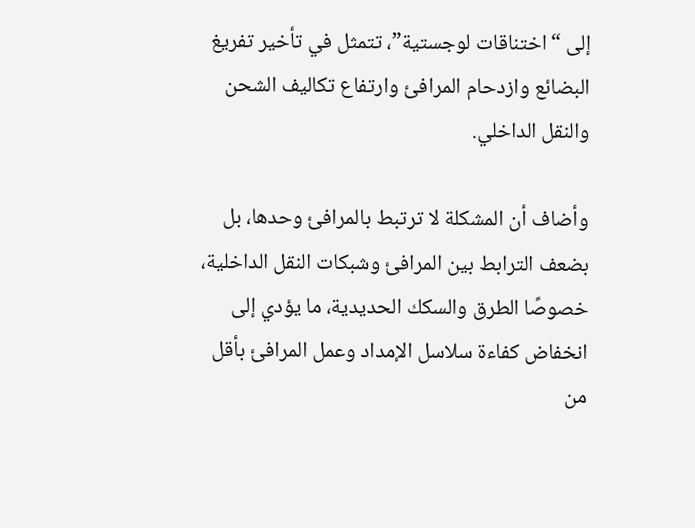إلى “اختناقات لوجستية”، تتمثل في تأخير تفريغ البضائع وازدحام المرافئ وارتفاع تكاليف الشحن والنقل الداخلي.

وأضاف أن المشكلة لا ترتبط بالمرافئ وحدها، بل بضعف الترابط بين المرافئ وشبكات النقل الداخلية، خصوصًا الطرق والسكك الحديدية، ما يؤدي إلى انخفاض كفاءة سلاسل الإمداد وعمل المرافئ بأقل من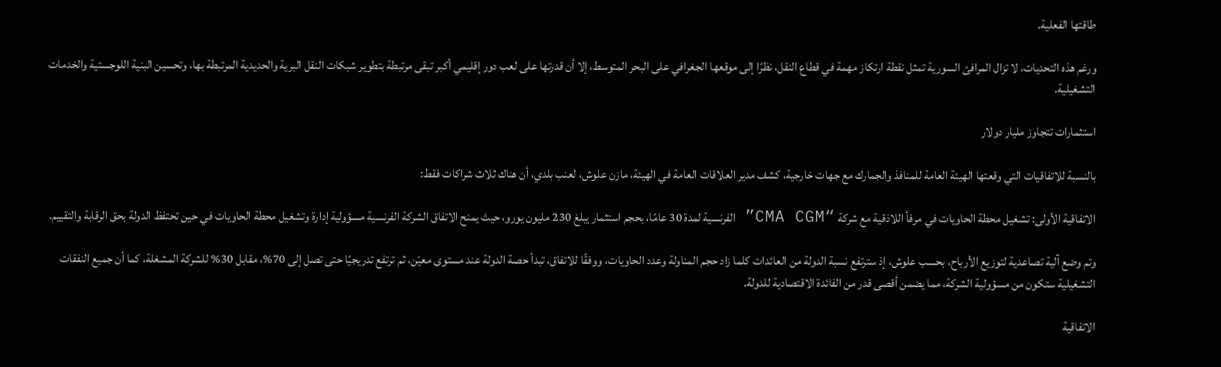طاقتها الفعلية.

ورغم هذه التحديات، لا تزال المرافئ السورية تمثل نقطة ارتكاز مهمة في قطاع النقل، نظرًا إلى موقعها الجغرافي على البحر المتوسط، إلا أن قدرتها على لعب دور إقليمي أكبر تبقى مرتبطة بتطوير شبكات النقل البرية والحديدية المرتبطة بها، وتحسين البنية اللوجستية والخدمات التشغيلية.

استثمارات تتجاوز مليار دولار

بالنسبة للاتفاقيات التي وقعتها الهيئة العامة للمنافذ والجمارك مع جهات خارجية، كشف مدير العلاقات العامة في الهيئة، مازن علوش، لعنب بلدي، أن هناك ثلاث شراكات فقط:

الاتفاقية الأولى: تشغيل محطة الحاويات في مرفأ اللاذقية مع شركة “CMA CGM” الفرنسية لمدة 30 عامًا، بحجم استثمار يبلغ 230 مليون يورو، حيث يمنح الاتفاق الشركة الفرنسية مسؤولية إدارة وتشغيل محطة الحاويات في حين تحتفظ الدولة بحق الرقابة والتقييم.

وتم وضع آلية تصاعدية لتوزيع الأرباح، بحسب علوش، إذ سترتفع نسبة الدولة من العائدات كلما زاد حجم المناولة وعدد الحاويات، ووفقًا للاتفاق، تبدأ حصة الدولة عند مستوى معيّن، ثم ترتفع تدريجيًا حتى تصل إلى 70%، مقابل 30% للشركة المشغلة، كما أن جميع النفقات التشغيلية ستكون من مسؤولية الشركة، مما يضمن أقصى قدر من الفائدة الاقتصادية للدولة.

الاتفاقية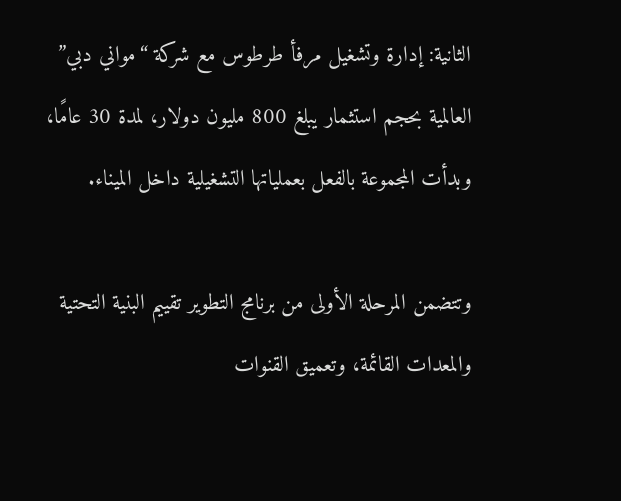الثانية: إدارة وتشغيل مرفأ طرطوس مع شركة “مواني دبي” العالمية بحجم استثمار يبلغ 800 مليون دولار، لمدة 30 عامًا، وبدأت المجموعة بالفعل بعملياتها التشغيلية داخل الميناء.

وتتضمن المرحلة الأولى من برنامج التطوير تقييم البنية التحتية والمعدات القائمة، وتعميق القنوات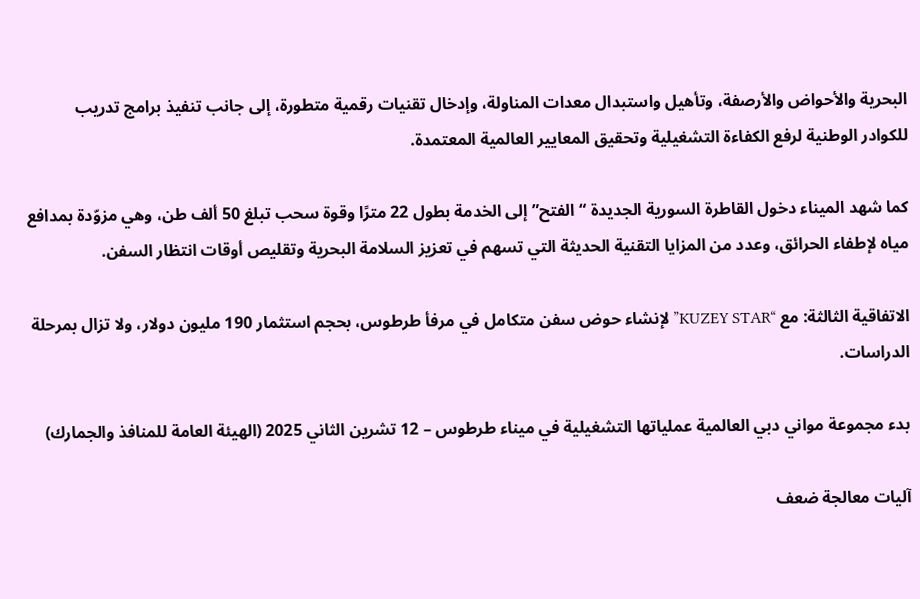البحرية والأحواض والأرصفة، وتأهيل واستبدال معدات المناولة، وإدخال تقنيات رقمية متطورة، إلى جانب تنفيذ برامج تدريب للكوادر الوطنية لرفع الكفاءة التشغيلية وتحقيق المعايير العالمية المعتمدة.

كما شهد الميناء دخول القاطرة السورية الجديدة “الفتح” إلى الخدمة بطول 22 مترًا وقوة سحب تبلغ 50 ألف طن، وهي مزوّدة بمدافع مياه لإطفاء الحرائق، وعدد من المزايا التقنية الحديثة التي تسهم في تعزيز السلامة البحرية وتقليص أوقات انتظار السفن.

الاتفاقية الثالثة: مع “KUZEY STAR” لإنشاء حوض سفن متكامل في مرفأ طرطوس، بحجم استثمار 190 مليون دولار، ولا تزال بمرحلة الدراسات.

بدء مجموعة مواني دبي العالمية عملياتها التشغيلية في ميناء طرطوس – 12 تشرين الثاني 2025 (الهيئة العامة للمنافذ والجمارك)

آليات معالجة ضعف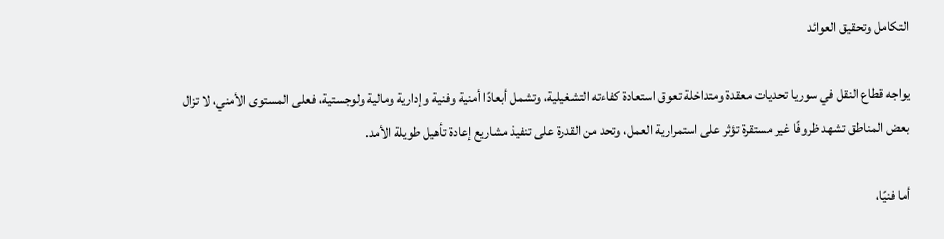التكامل وتحقيق العوائد

يواجه قطاع النقل في سوريا تحديات معقدة ومتداخلة تعوق استعادة كفاءته التشغيلية، وتشمل أبعادًا أمنية وفنية وإدارية ومالية ولوجستية، فعلى المستوى الأمني، لا تزال بعض المناطق تشهد ظروفًا غير مستقرة تؤثر على استمرارية العمل، وتحد من القدرة على تنفيذ مشاريع إعادة تأهيل طويلة الأمد.

أما فنيًا،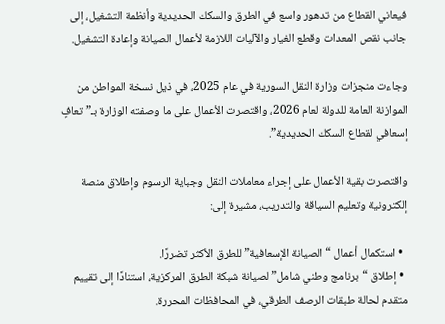فيعاني القطاع من تدهور واسع في الطرق والسكك الحديدية وأنظمة التشغيل، إلى جانب نقص المعدات وقطع الغيار والآليات اللازمة لأعمال الصيانة وإعادة التشغيل.

وجاءت منجزات وزارة النقل السورية في عام 2025، في ذيل نسخة المواطن من الموازنة العامة للدولة لعام 2026، واقتصرت الأعمال على ما وصفته الوزارة بـ”تعافٍ إسعافي لقطاع السكك الحديدية”.

واقتصرت بقية الأعمال على إجراء معاملات النقل وجباية الرسوم وإطلاق منصة إلكترونية وتعليم السياقة والتدريب، مشيرة إلى:

  • استكمال أعمال “الصيانة الإسعافية” للطرق الأكثر تضررًا.
  • إطلاق “برنامج وطني شامل” لصيانة شبكة الطرق المركزية، استنادًا إلى تقييم متقدم لحالة طبقات الرصف الطرقي، في المحافظات المحررة.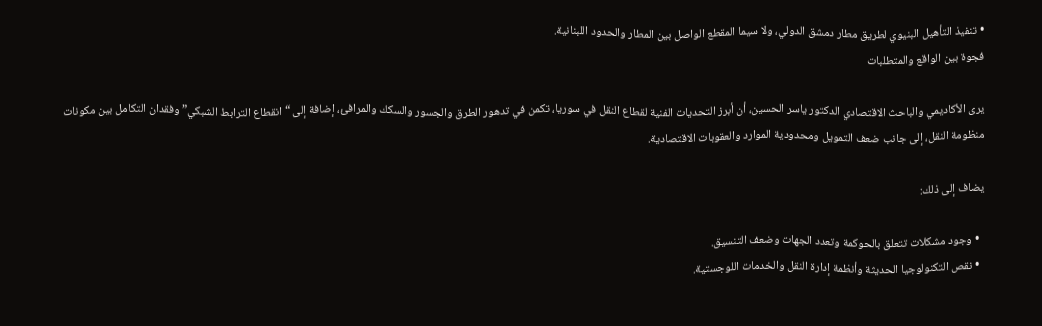• تنفيذ التأهيل البنيوي لطريق مطار دمشق الدولي، ولا سيما المقطع الواصل بين المطار والحدود اللبنانية.
فجوة بين الواقع والمتطلبات

يرى الأكاديمي والباحث الاقتصادي الدكتور ياسر الحسين، أن أبرز التحديات الفنية لقطاع النقل في سوريا، تكمن في تدهور الطرق والجسور والسكك والمرافئ، إضافة إلى “انقطاع الترابط الشبكي” وفقدان التكامل بين مكونات منظومة النقل، إلى جانب ضعف التمويل ومحدودية الموارد والعقوبات الاقتصادية.

يضاف إلى ذلك:

  • وجود مشكلات تتعلق بالحوكمة وتعدد الجهات وضعف التنسيق.
  • نقص التكنولوجيا الحديثة وأنظمة إدارة النقل والخدمات اللوجستية.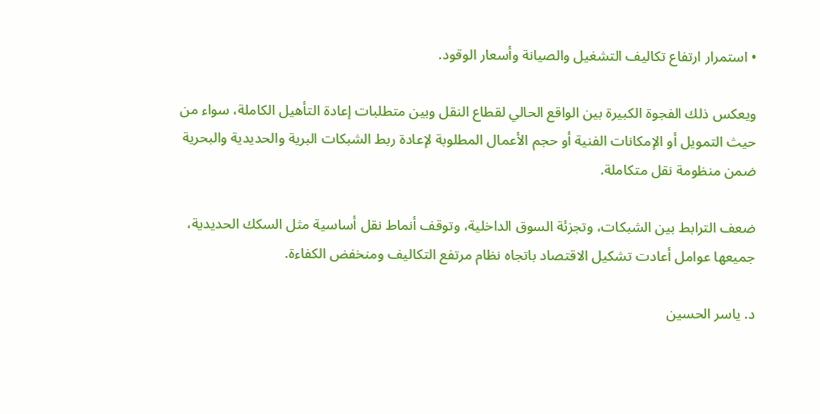• استمرار ارتفاع تكاليف التشغيل والصيانة وأسعار الوقود.

ويعكس ذلك الفجوة الكبيرة بين الواقع الحالي لقطاع النقل وبين متطلبات إعادة التأهيل الكاملة، سواء من حيث التمويل أو الإمكانات الفنية أو حجم الأعمال المطلوبة لإعادة ربط الشبكات البرية والحديدية والبحرية ضمن منظومة نقل متكاملة.

ضعف الترابط بين الشبكات، وتجزئة السوق الداخلية، وتوقف أنماط نقل أساسية مثل السكك الحديدية، جميعها عوامل أعادت تشكيل الاقتصاد باتجاه نظام مرتفع التكاليف ومنخفض الكفاءة.

د. ياسر الحسين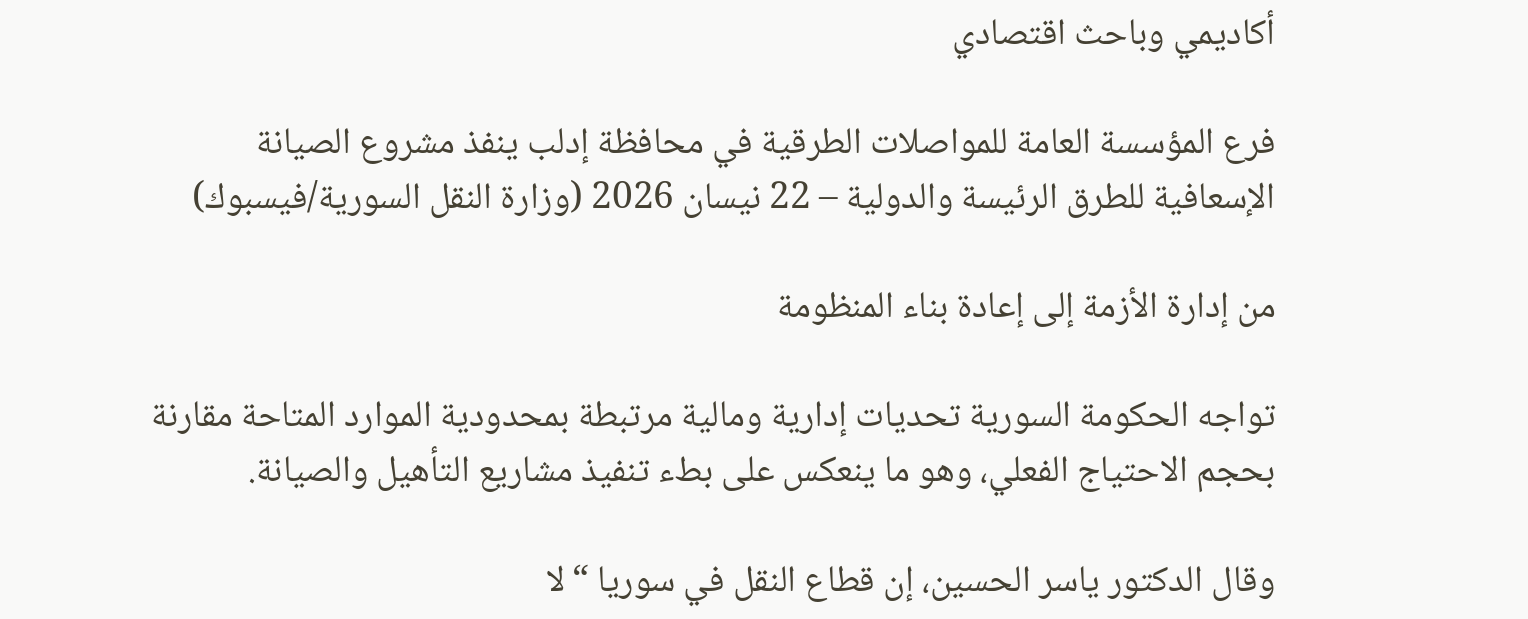أكاديمي وباحث اقتصادي

فرع المؤسسة العامة للمواصلات الطرقية في محافظة إدلب ينفذ مشروع الصيانة الإسعافية للطرق الرئيسة والدولية – 22 نيسان 2026 (وزارة النقل السورية/فيسبوك)

من إدارة الأزمة إلى إعادة بناء المنظومة

تواجه الحكومة السورية تحديات إدارية ومالية مرتبطة بمحدودية الموارد المتاحة مقارنة بحجم الاحتياج الفعلي، وهو ما ينعكس على بطء تنفيذ مشاريع التأهيل والصيانة.

وقال الدكتور ياسر الحسين، إن قطاع النقل في سوريا “لا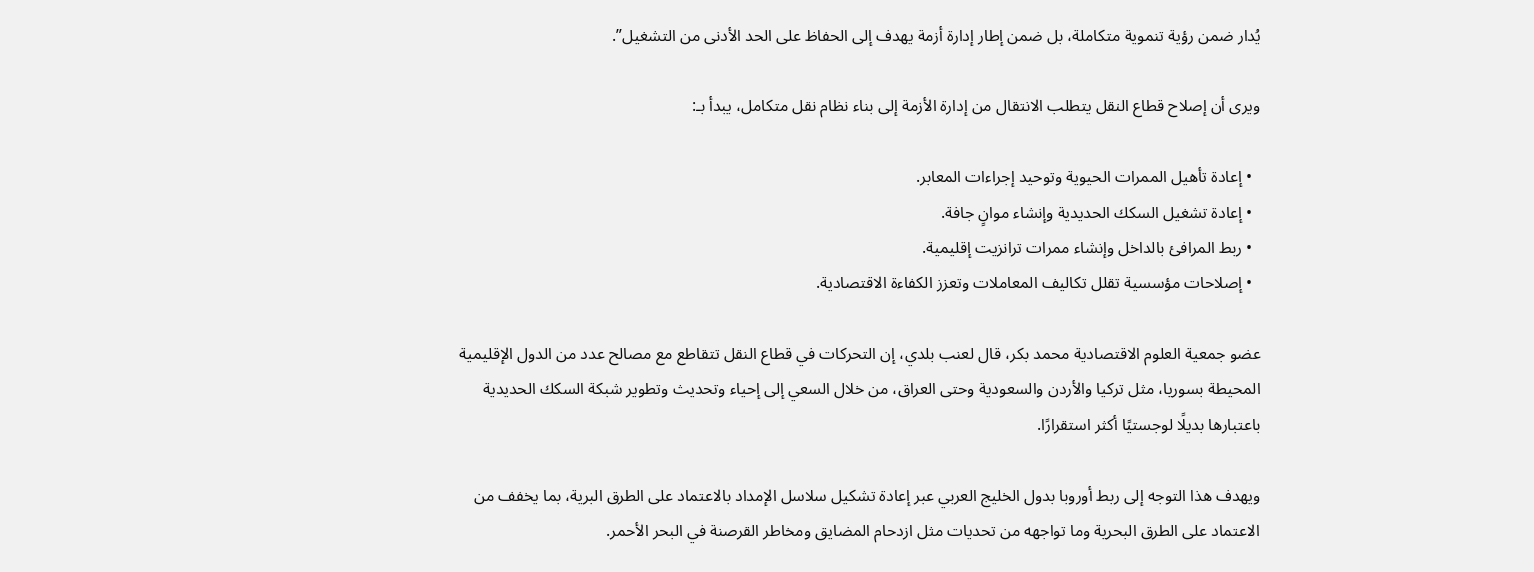يُدار ضمن رؤية تنموية متكاملة، بل ضمن إطار إدارة أزمة يهدف إلى الحفاظ على الحد الأدنى من التشغيل”.

ويرى أن إصلاح قطاع النقل يتطلب الانتقال من إدارة الأزمة إلى بناء نظام نقل متكامل، يبدأ بـ:

  • إعادة تأهيل الممرات الحيوية وتوحيد إجراءات المعابر.
  • إعادة تشغيل السكك الحديدية وإنشاء موانٍ جافة.
  • ربط المرافئ بالداخل وإنشاء ممرات ترانزيت إقليمية.
  • إصلاحات مؤسسية تقلل تكاليف المعاملات وتعزز الكفاءة الاقتصادية.

عضو جمعية العلوم الاقتصادية محمد بكر، قال لعنب بلدي، إن التحركات في قطاع النقل تتقاطع مع مصالح عدد من الدول الإقليمية المحيطة بسوريا، مثل تركيا والأردن والسعودية وحتى العراق، من خلال السعي إلى إحياء وتحديث وتطوير شبكة السكك الحديدية باعتبارها بديلًا لوجستيًا أكثر استقرارًا.

ويهدف هذا التوجه إلى ربط أوروبا بدول الخليج العربي عبر إعادة تشكيل سلاسل الإمداد بالاعتماد على الطرق البرية، بما يخفف من الاعتماد على الطرق البحرية وما تواجهه من تحديات مثل ازدحام المضايق ومخاطر القرصنة في البحر الأحمر.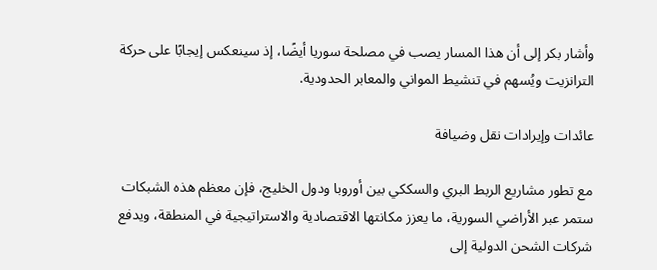وأشار بكر إلى أن هذا المسار يصب في مصلحة سوريا أيضًا، إذ سينعكس إيجابًا على حركة الترانزيت ويُسهم في تنشيط المواني والمعابر الحدودية.

عائدات وإيرادات نقل وضيافة

مع تطور مشاريع الربط البري والسككي بين أوروبا ودول الخليج، فإن معظم هذه الشبكات ستمر عبر الأراضي السورية، ما يعزز مكانتها الاقتصادية والاستراتيجية في المنطقة، ويدفع شركات الشحن الدولية إلى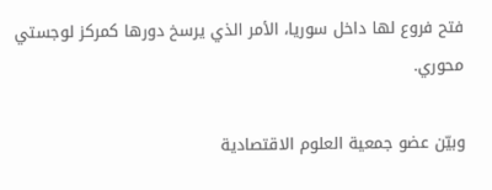فتح فروع لها داخل سوريا، الأمر الذي يرسخ دورها كمركز لوجستي محوري.

وبيّن عضو جمعية العلوم الاقتصادية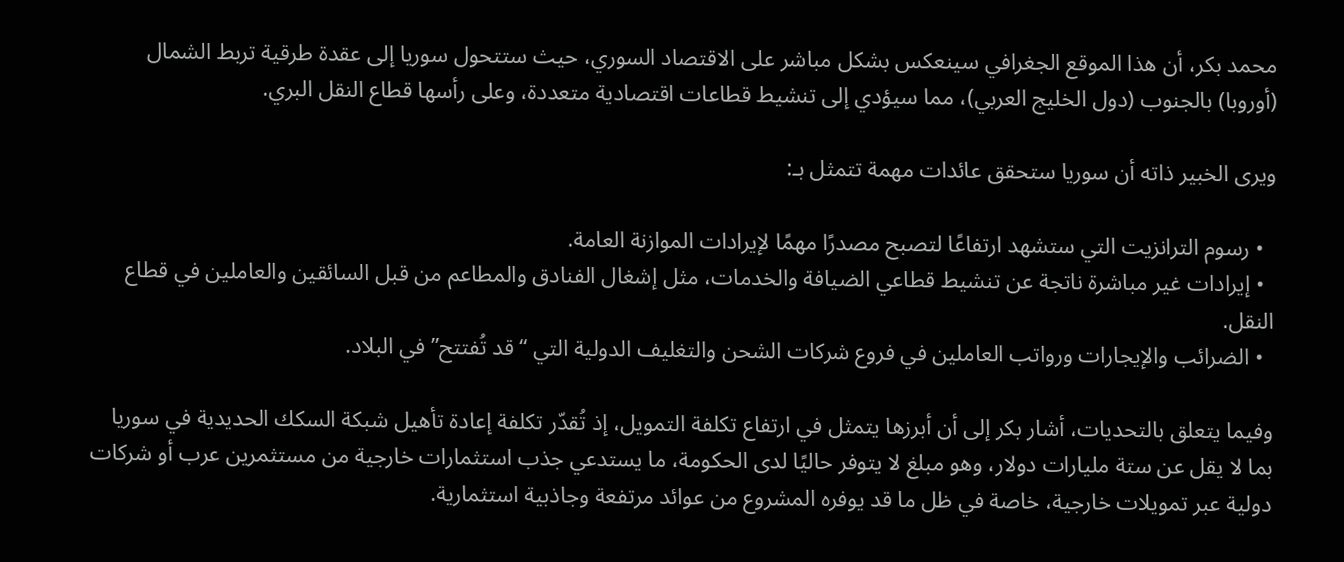محمد بكر، أن هذا الموقع الجغرافي سينعكس بشكل مباشر على الاقتصاد السوري، حيث ستتحول سوريا إلى عقدة طرقية تربط الشمال (أوروبا) بالجنوب (دول الخليج العربي)، مما سيؤدي إلى تنشيط قطاعات اقتصادية متعددة، وعلى رأسها قطاع النقل البري.

ويرى الخبير ذاته أن سوريا ستحقق عائدات مهمة تتمثل بـ:

  • رسوم الترانزيت التي ستشهد ارتفاعًا لتصبح مصدرًا مهمًا لإيرادات الموازنة العامة.
  • إيرادات غير مباشرة ناتجة عن تنشيط قطاعي الضيافة والخدمات، مثل إشغال الفنادق والمطاعم من قبل السائقين والعاملين في قطاع النقل.
  • الضرائب والإيجارات ورواتب العاملين في فروع شركات الشحن والتغليف الدولية التي “قد تُفتتح” في البلاد.

وفيما يتعلق بالتحديات، أشار بكر إلى أن أبرزها يتمثل في ارتفاع تكلفة التمويل، إذ تُقدّر تكلفة إعادة تأهيل شبكة السكك الحديدية في سوريا بما لا يقل عن ستة مليارات دولار، وهو مبلغ لا يتوفر حاليًا لدى الحكومة، ما يستدعي جذب استثمارات خارجية من مستثمرين عرب أو شركات دولية عبر تمويلات خارجية، خاصة في ظل ما قد يوفره المشروع من عوائد مرتفعة وجاذبية استثمارية.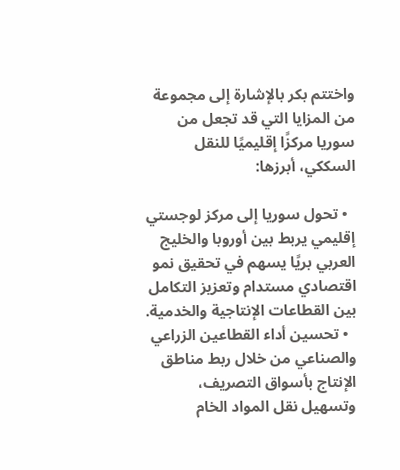واختتم بكر بالإشارة إلى مجموعة من المزايا التي قد تجعل من سوريا مركزًا إقليميًا للنقل السككي، أبرزها:

  • تحول سوريا إلى مركز لوجستي إقليمي يربط بين أوروبا والخليج العربي بريًا يسهم في تحقيق نمو اقتصادي مستدام وتعزيز التكامل بين القطاعات الإنتاجية والخدمية.
  • تحسين أداء القطاعين الزراعي والصناعي من خلال ربط مناطق الإنتاج بأسواق التصريف، وتسهيل نقل المواد الخام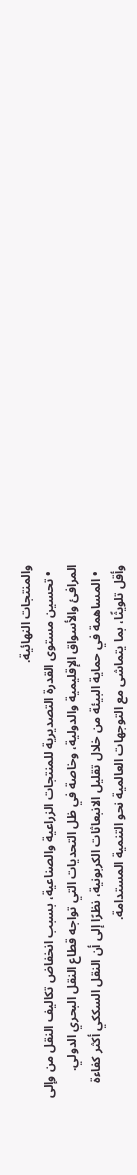والمنتجات النهائية.
  • تحسين مستوى القدرة التصديرية للمنتجات الزراعية والصناعية، بسبب انخفاض تكاليف النقل من وإلى المرافئ والأسواق الإقليمية والدولية، وخاصة في ظل التحديات التي تواجه قطاع النقل البحري الدولي.
  • المساهمة في حماية البيئة من خلال تقليل الانبعاثات الكربونية، نظرًا إلى أن النقل السككي أكثر كفاءة وأقل تلويثًا، بما يتماشى مع التوجهات العالمية نحو التنمية المستدامة.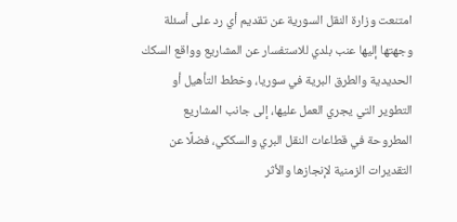امتنعت وزارة النقل السورية عن تقديم أي رد على أسئلة وجهتها إليها عنب بلدي للاستفسار عن المشاريع وواقع السكك الحديدية والطرق البرية في سوريا، وخطط التأهيل أو التطوير التي يجري العمل عليها، إلى جانب المشاريع المطروحة في قطاعات النقل البري والسككي، فضلًا عن التقديرات الزمنية لإنجازها والأثر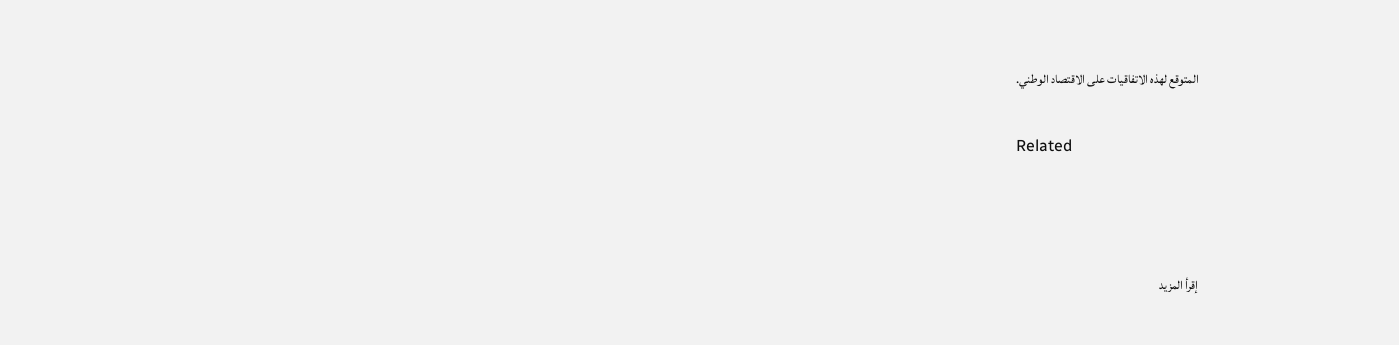المتوقع لهذه الاتفاقيات على الاقتصاد الوطني.

Related



إقرأ المزيد